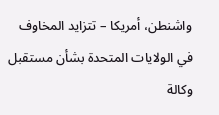واشنطن، أمريكا – تتزايد المخاوف في الولايات المتحدة بشأن مستقبل وكالة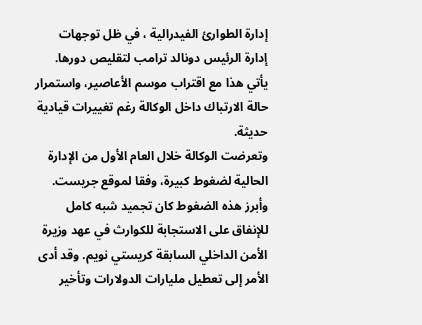إدارة الطوارئ الفيدرالية ، في ظل توجهات إدارة الرئيس دونالد ترامب لتقليص دورها. يأتي هذا مع اقتراب موسم الأعاصير، واستمرار حالة الارتباك داخل الوكالة رغم تغييرات قيادية حديثة.
وتعرضت الوكالة خلال العام الأول من الإدارة الحالية لضغوط كبيرة، وفقا لموقع جريست. وأبرز هذه الضغوط كان تجميد شبه كامل للإنفاق على الاستجابة للكوارث في عهد وزيرة الأمن الداخلي السابقة كريستي نويم. وقد أدى الأمر إلى تعطيل مليارات الدولارات وتأخير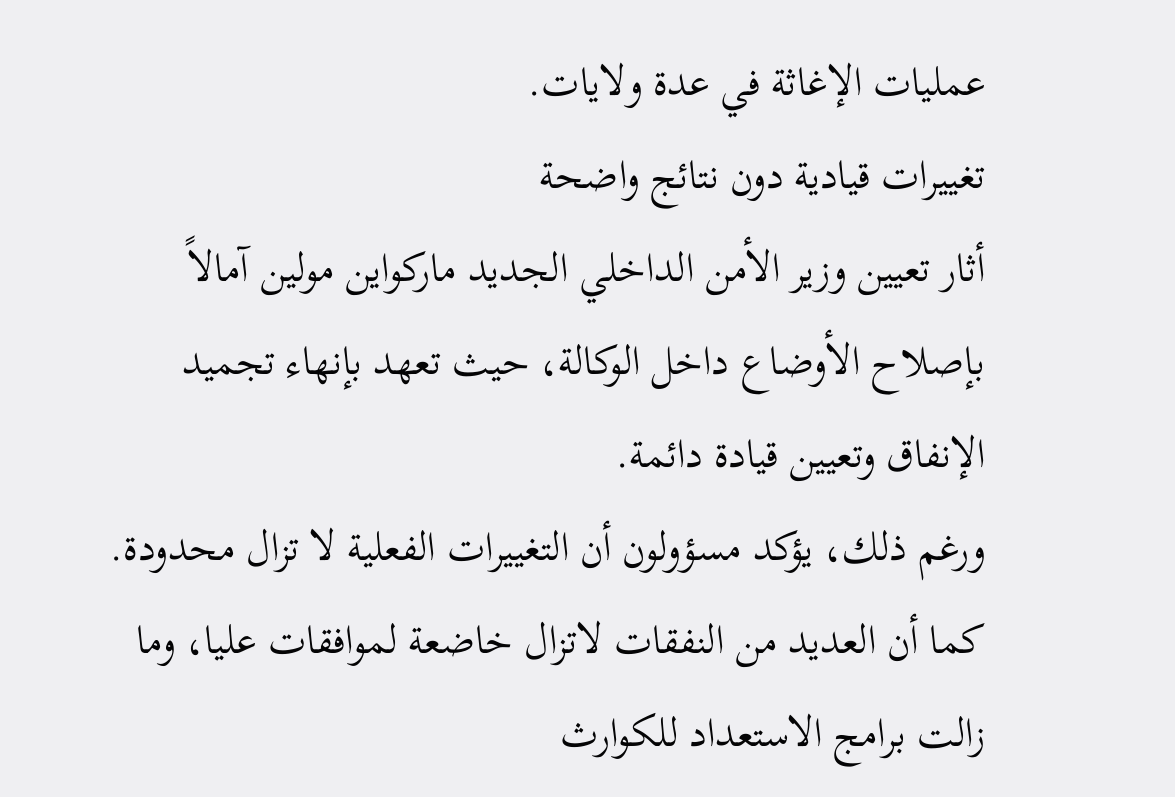عمليات الإغاثة في عدة ولايات.
تغييرات قيادية دون نتائج واضحة
أثار تعيين وزير الأمن الداخلي الجديد ماركواين مولين آمالاً بإصلاح الأوضاع داخل الوكالة، حيث تعهد بإنهاء تجميد الإنفاق وتعيين قيادة دائمة.
ورغم ذلك، يؤكد مسؤولون أن التغييرات الفعلية لا تزال محدودة. كما أن العديد من النفقات لاتزال خاضعة لموافقات عليا، وما زالت برامج الاستعداد للكوارث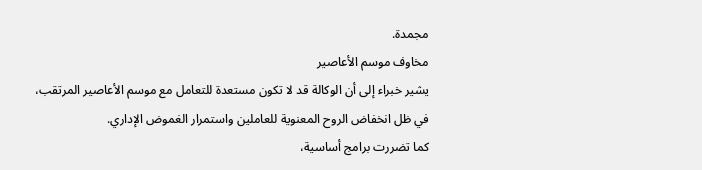مجمدة.
مخاوف موسم الأعاصير
يشير خبراء إلى أن الوكالة قد لا تكون مستعدة للتعامل مع موسم الأعاصير المرتقب، في ظل انخفاض الروح المعنوية للعاملين واستمرار الغموض الإداري.
كما تضررت برامج أساسية،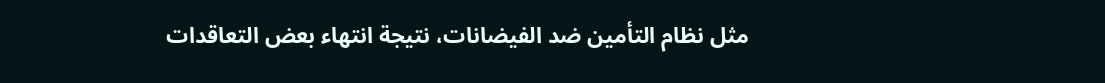مثل نظام التأمين ضد الفيضانات، نتيجة انتهاء بعض التعاقدات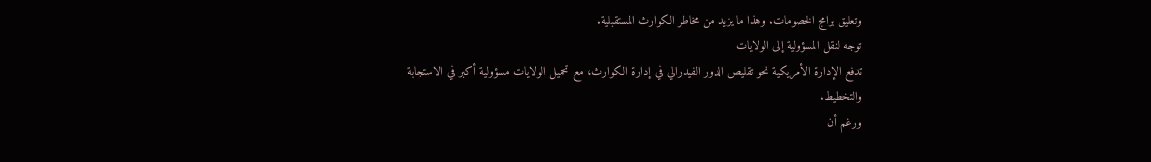وتعليق برامج الخصومات. وهذا ما يزيد من مخاطر الكوارث المستقبلية.
توجه لنقل المسؤولية إلى الولايات
تدفع الإدارة الأمريكية نحو تقليص الدور الفيدرالي في إدارة الكوارث، مع تحميل الولايات مسؤولية أكبر في الاستجابة والتخطيط.
ورغم أن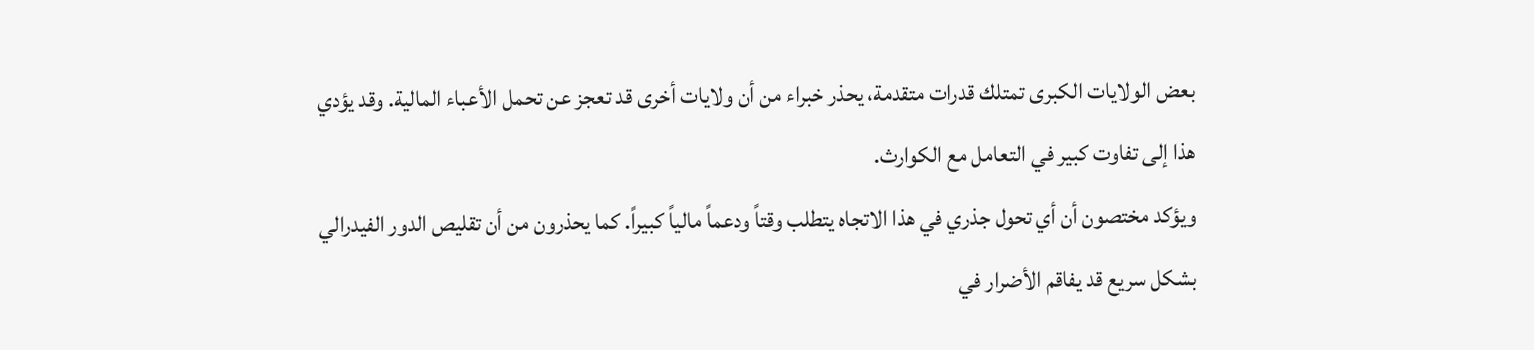بعض الولايات الكبرى تمتلك قدرات متقدمة، يحذر خبراء من أن ولايات أخرى قد تعجز عن تحمل الأعباء المالية. وقد يؤدي هذا إلى تفاوت كبير في التعامل مع الكوارث.
ويؤكد مختصون أن أي تحول جذري في هذا الاتجاه يتطلب وقتاً ودعماً مالياً كبيراً. كما يحذرون من أن تقليص الدور الفيدرالي بشكل سريع قد يفاقم الأضرار في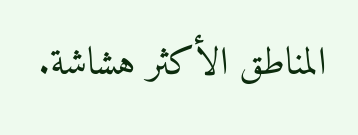المناطق الأكثر هشاشة.